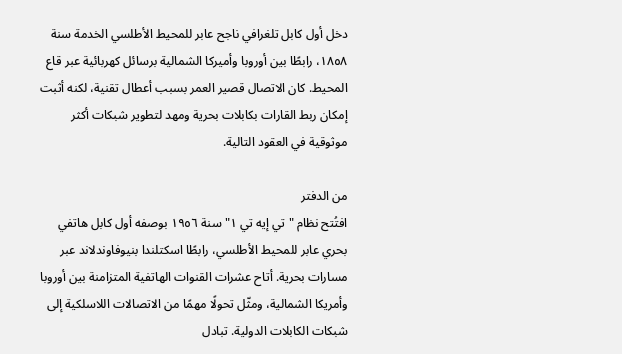دخل أول كابل تلغرافي ناجح عابر للمحيط الأطلسي الخدمة سنة ١٨٥٨، رابطًا بين أوروبا وأميركا الشمالية برسائل كهربائية عبر قاع المحيط. كان الاتصال قصير العمر بسبب أعطال تقنية، لكنه أثبت إمكان ربط القارات بكابلات بحرية ومهد لتطوير شبكات أكثر موثوقية في العقود التالية.

من الدفتر
افتُتح نظام "تي إيه تي ١" سنة ١٩٥٦ بوصفه أول كابل هاتفي بحري عابر للمحيط الأطلسي، رابطًا اسكتلندا بنيوفاوندلاند عبر مسارات بحرية. أتاح عشرات القنوات الهاتفية المتزامنة بين أوروبا وأمريكا الشمالية، ومثّل تحولًا مهمًا من الاتصالات اللاسلكية إلى شبكات الكابلات الدولية. تبادل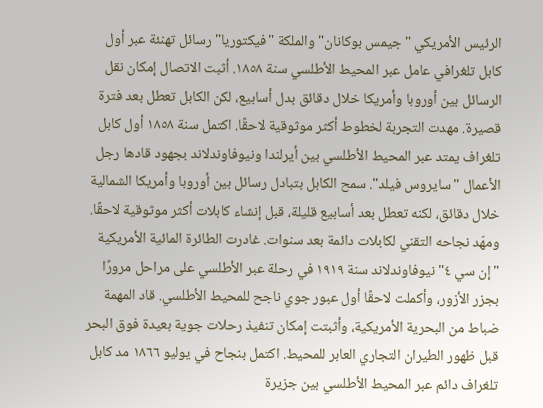الرئيس الأمريكي "جيمس بوكانان" والملكة "فيكتوريا" رسائل تهنئة عبر أول كابل تلغرافي عامل عبر المحيط الأطلسي سنة ١٨٥٨. أثبت الاتصال إمكان نقل الرسائل بين أوروبا وأمريكا خلال دقائق بدل أسابيع، لكن الكابل تعطل بعد فترة قصيرة. مهدت التجربة لخطوط أكثر موثوقية لاحقًا. اكتمل سنة ١٨٥٨ أول كابل تلغراف يمتد عبر المحيط الأطلسي بين أيرلندا ونيوفاوندلاند بجهود قادها رجل الأعمال "سايروس فيلد". سمح الكابل بتبادل رسائل بين أوروبا وأمريكا الشمالية خلال دقائق، لكنه تعطل بعد أسابيع قليلة، قبل إنشاء كابلات أكثر موثوقية لاحقًا. ومهّد نجاحه التقني لكابلات دائمة بعد سنوات. غادرت الطائرة المائية الأمريكية "إن سي ٤" نيوفاوندلاند سنة ١٩١٩ في رحلة عبر الأطلسي على مراحل مرورًا بجزر الأزور، وأكملت لاحقًا أول عبور جوي ناجح للمحيط الأطلسي. قاد المهمة ضباط من البحرية الأمريكية، وأثبتت إمكان تنفيذ رحلات جوية بعيدة فوق البحر قبل ظهور الطيران التجاري العابر للمحيط. اكتمل بنجاح في يوليو ١٨٦٦ مد كابل تلغراف دائم عبر المحيط الأطلسي بين جزيرة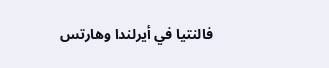فالنتيا في أيرلندا وهارتس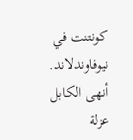كونتنت في نيوفاوندلاند. أنهى الكابل عزلة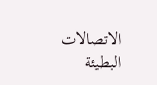الاتصالات البطيئة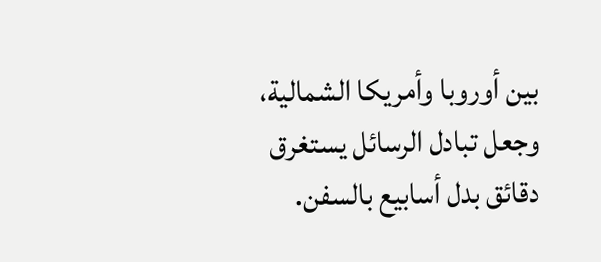بين أوروبا وأمريكا الشمالية، وجعل تبادل الرسائل يستغرق دقائق بدل أسابيع بالسفن.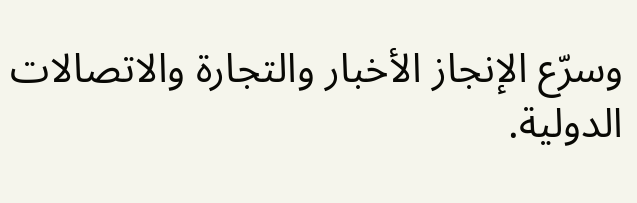وسرّع الإنجاز الأخبار والتجارة والاتصالات الدولية.